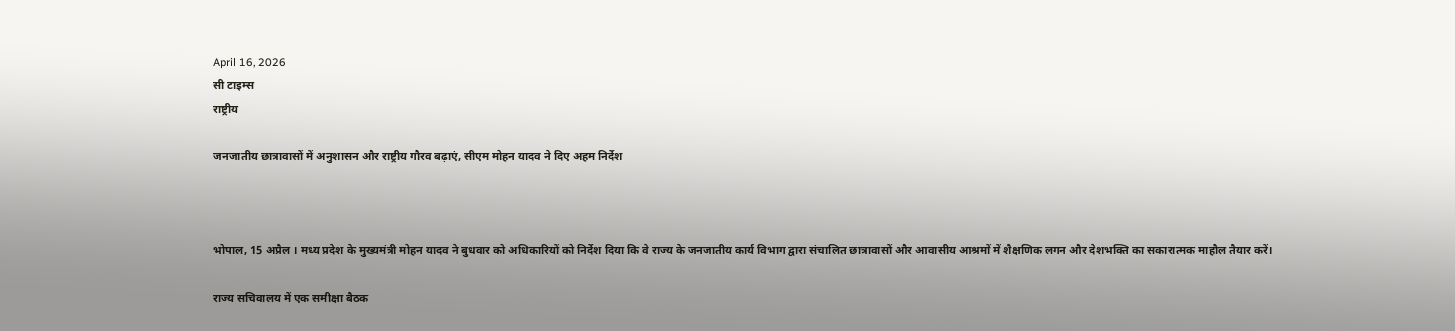April 16, 2026
सी टाइम्स
राष्ट्रीय

जनजातीय छात्रावासों में अनुशासन और राष्ट्रीय गौरव बढ़ाएं, सीएम मोहन यादव ने दिए अहम निर्देश



भोपाल, 15 अप्रैल । मध्य प्रदेश के मुख्यमंत्री मोहन यादव ने बुधवार को अधिकारियों को निर्देश दिया कि वे राज्य के जनजातीय कार्य विभाग द्वारा संचालित छात्रावासों और आवासीय आश्रमों में शैक्षणिक लगन और देशभक्ति का सकारात्मक माहौल तैयार करें।

राज्य सचिवालय में एक समीक्षा बैठक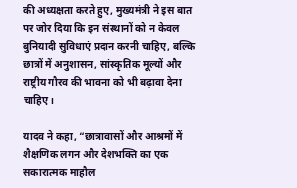की अध्यक्षता करते हुए, मुख्यमंत्री ने इस बात पर जोर दिया कि इन संस्थानों को न केवल बुनियादी सुविधाएं प्रदान करनी चाहिए, बल्कि छात्रों में अनुशासन, सांस्कृतिक मूल्यों और राष्ट्रीय गौरव की भावना को भी बढ़ावा देना चाहिए।

यादव ने कहा, “छात्रावासों और आश्रमों में शैक्षणिक लगन और देशभक्ति का एक सकारात्मक माहौल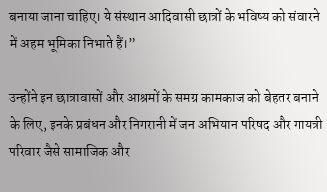बनाया जाना चाहिए। ये संस्थान आदिवासी छात्रों के भविष्य को संवारने में अहम भूमिका निभाते हैं।”

उन्होंने इन छात्रावासों और आश्रमों के समग्र कामकाज को बेहतर बनाने के लिए, इनके प्रबंधन और निगरानी में जन अभियान परिषद और गायत्री परिवार जैसे सामाजिक और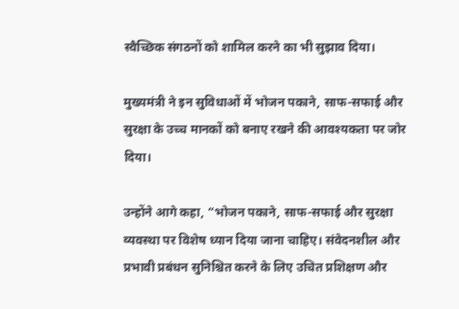स्वैच्छिक संगठनों को शामिल करने का भी सुझाव दिया।

मुख्यमंत्री ने इन सुविधाओं में भोजन पकाने, साफ-सफाई और सुरक्षा के उच्च मानकों को बनाए रखने की आवश्यकता पर जोर दिया।

उन्होंने आगे कहा, “भोजन पकाने, साफ-सफाई और सुरक्षा व्यवस्था पर विशेष ध्यान दिया जाना चाहिए। संवेदनशील और प्रभावी प्रबंधन सुनिश्चित करने के लिए उचित प्रशिक्षण और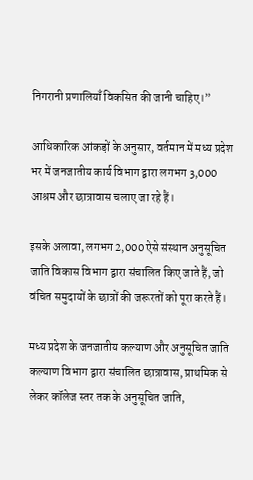निगरानी प्रणालियाँ विकसित की जानी चाहिए।”

आधिकारिक आंकड़ों के अनुसार, वर्तमान में मध्य प्रदेश भर में जनजातीय कार्य विभाग द्वारा लगभग 3,000 आश्रम और छात्रावास चलाए जा रहे हैं।

इसके अलावा, लगभग 2,000 ऐसे संस्थान अनुसूचित जाति विकास विभाग द्वारा संचालित किए जाते हैं, जो वंचित समुदायों के छात्रों की जरूरतों को पूरा करते हैं।

मध्य प्रदेश के जनजातीय कल्याण और अनुसूचित जाति कल्याण विभाग द्वारा संचालित छात्रावास, प्राथमिक से लेकर कॉलेज स्तर तक के अनुसूचित जाति,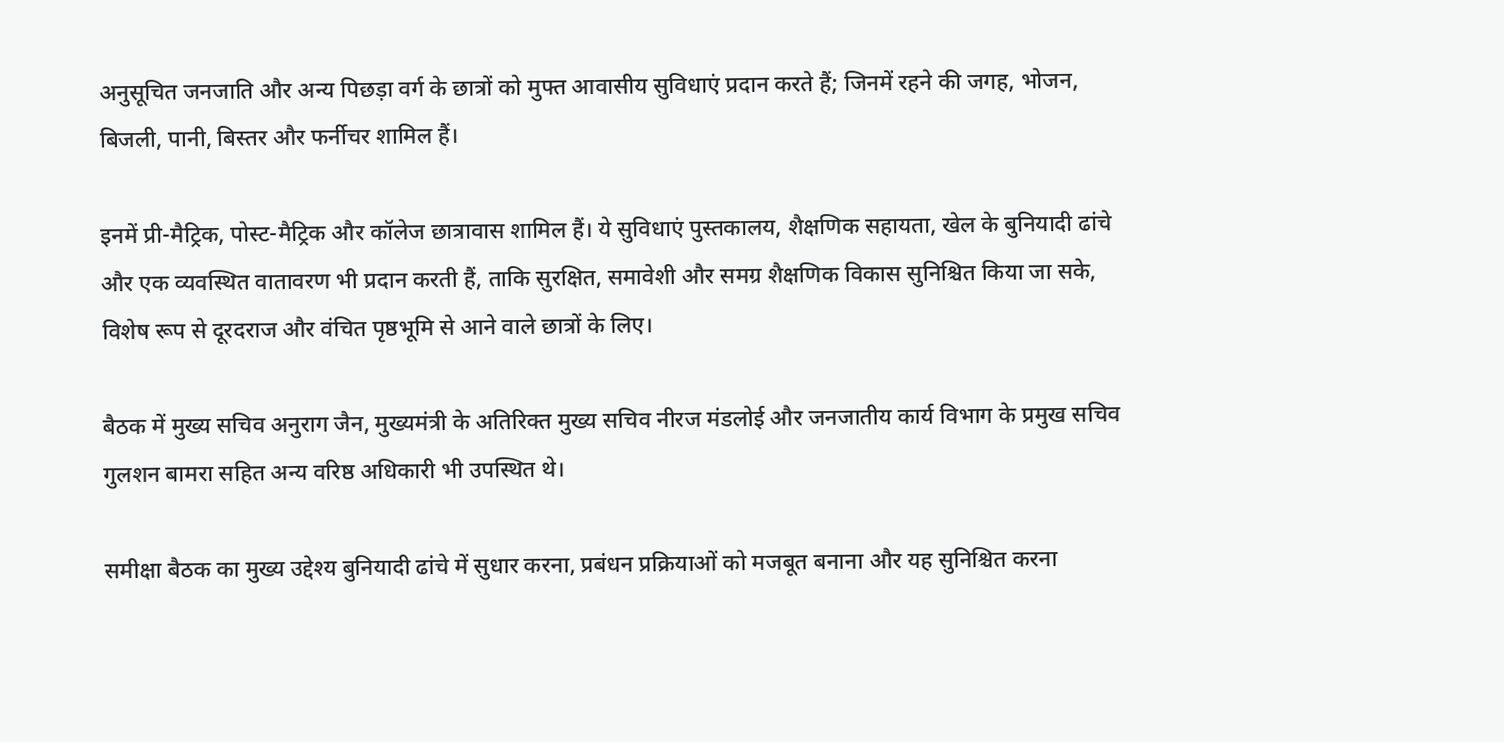अनुसूचित जनजाति और अन्य पिछड़ा वर्ग के छात्रों को मुफ्त आवासीय सुविधाएं प्रदान करते हैं; जिनमें रहने की जगह, भोजन, बिजली, पानी, बिस्तर और फर्नीचर शामिल हैं।

इनमें प्री-मैट्रिक, पोस्ट-मैट्रिक और कॉलेज छात्रावास शामिल हैं। ये सुविधाएं पुस्तकालय, शैक्षणिक सहायता, खेल के बुनियादी ढांचे और एक व्यवस्थित वातावरण भी प्रदान करती हैं, ताकि सुरक्षित, समावेशी और समग्र शैक्षणिक विकास सुनिश्चित किया जा सके, विशेष रूप से दूरदराज और वंचित पृष्ठभूमि से आने वाले छात्रों के लिए।

बैठक में मुख्य सचिव अनुराग जैन, मुख्यमंत्री के अतिरिक्त मुख्य सचिव नीरज मंडलोई और जनजातीय कार्य विभाग के प्रमुख सचिव गुलशन बामरा सहित अन्य वरिष्ठ अधिकारी भी उपस्थित थे।

समीक्षा बैठक का मुख्य उद्देश्य बुनियादी ढांचे में सुधार करना, प्रबंधन प्रक्रियाओं को मजबूत बनाना और यह सुनिश्चित करना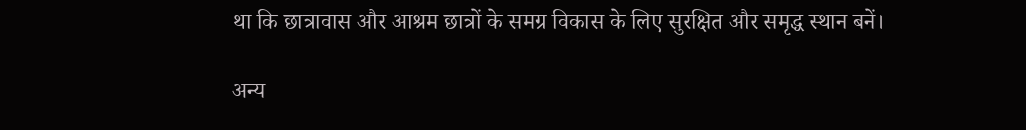था कि छात्रावास और आश्रम छात्रों के समग्र विकास के लिए सुरक्षित और समृद्ध स्थान बनें।

अन्य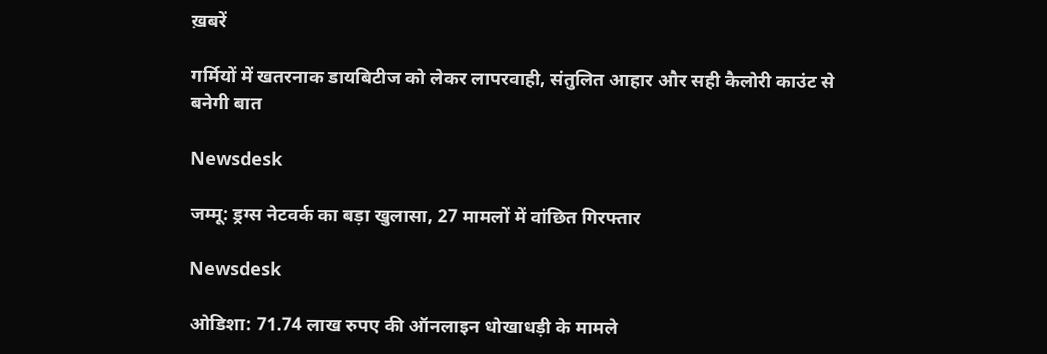ख़बरें

गर्मियों में खतरनाक डायबिटीज को लेकर लापरवाही, संतुलित आहार और सही कैलोरी काउंट से बनेगी बात

Newsdesk

जम्मू: ड्रग्स नेटवर्क का बड़ा खुलासा, 27 मामलों में वांछित गिरफ्तार

Newsdesk

ओडिशा: 71.74 लाख रुपए की ऑनलाइन धोखाधड़ी के मामले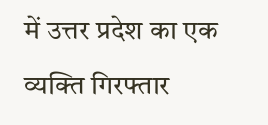में उत्तर प्रदेश का एक व्यक्ति गिरफ्तार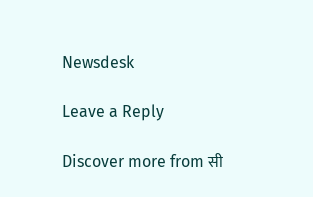Newsdesk

Leave a Reply

Discover more from सी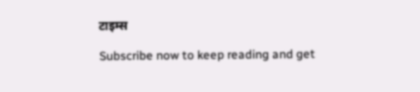टाइम्स

Subscribe now to keep reading and get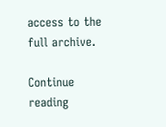access to the full archive.

Continue reading